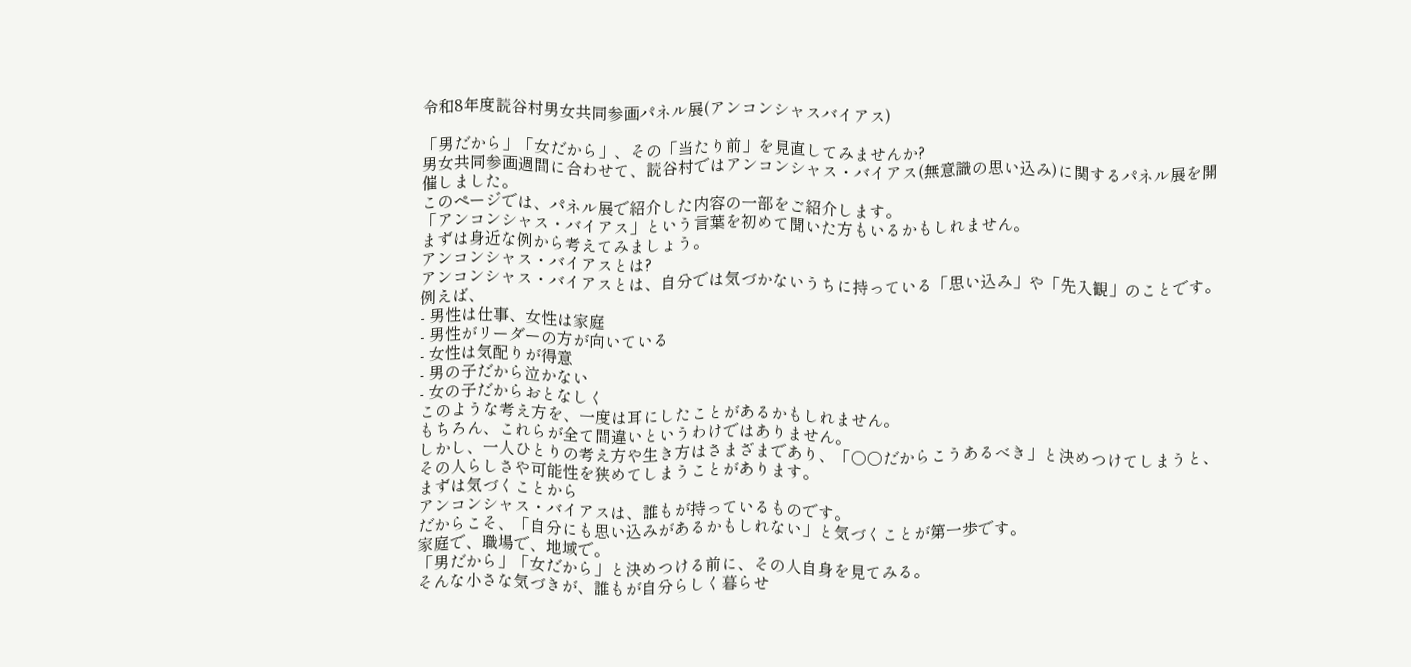令和8年度読谷村男女共同参画パネル展(アンコンシャスバイアス)

「男だから」「女だから」、その「当たり前」を見直してみませんか?
男女共同参画週間に合わせて、読谷村ではアンコンシャス・バイアス(無意識の思い込み)に関するパネル展を開催しました。
このページでは、パネル展で紹介した内容の一部をご紹介します。
「アンコンシャス・バイアス」という言葉を初めて聞いた方もいるかもしれません。
まずは身近な例から考えてみましょう。
アンコンシャス・バイアスとは?
アンコンシャス・バイアスとは、自分では気づかないうちに持っている「思い込み」や「先入観」のことです。
例えば、
- 男性は仕事、女性は家庭
- 男性がリーダーの方が向いている
- 女性は気配りが得意
- 男の子だから泣かない
- 女の子だからおとなしく
このような考え方を、一度は耳にしたことがあるかもしれません。
もちろん、これらが全て間違いというわけではありません。
しかし、一人ひとりの考え方や生き方はさまざまであり、「○○だからこうあるべき」と決めつけてしまうと、その人らしさや可能性を狭めてしまうことがあります。
まずは気づくことから
アンコンシャス・バイアスは、誰もが持っているものです。
だからこそ、「自分にも思い込みがあるかもしれない」と気づくことが第一歩です。
家庭で、職場で、地域で。
「男だから」「女だから」と決めつける前に、その人自身を見てみる。
そんな小さな気づきが、誰もが自分らしく暮らせ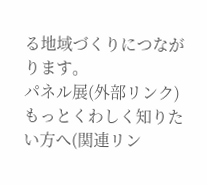る地域づくりにつながります。
パネル展(外部リンク)
もっとくわしく知りたい方へ(関連リン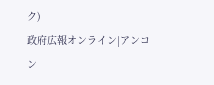ク)
政府広報オンライン|アンコン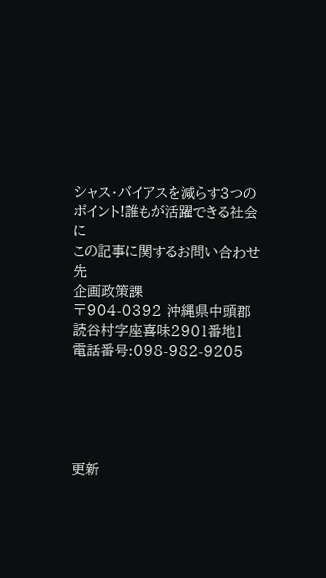シャス・バイアスを減らす3つのポイント!誰もが活躍できる社会に
この記事に関するお問い合わせ先
企画政策課
〒904-0392 沖縄県中頭郡読谷村字座喜味2901番地1
電話番号:098-982-9205





更新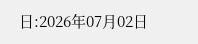日:2026年07月02日